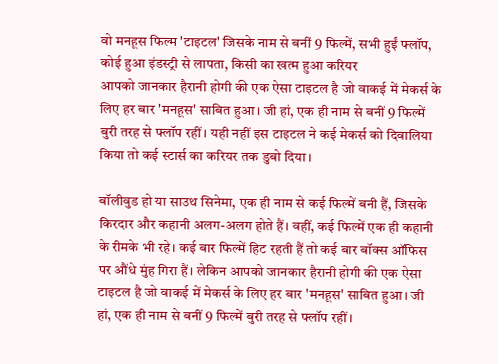वो मनहूस फिल्म 'टाइटल' जिसके नाम से बनीं 9 फिल्में, सभी हुईं फ्लॉप, कोई हुआ इंडस्ट्री से लापता, किसी का खत्म हुआ करियर
आपको जानकार हैरानी होगी की एक ऐसा टाइटल है जो वाकई में मेकर्स के लिए हर बार 'मनहूस' साबित हुआ। जी हां, एक ही नाम से बनीं 9 फिल्में बुरी तरह से फ्लॉप रहीं। यही नहीं इस टाइटल ने कई मेकर्स को दिवालिया किया तो कई स्टार्स का करियर तक डुबो दिया।

बॉलीवुड हो या साउथ सिनेमा, एक ही नाम से कई फिल्में बनी हैं, जिसके किरदार और कहानी अलग-अलग होते हैं। वहीं, कई फिल्में एक ही कहानी के रीमके भी रहे। कई बार फिल्में हिट रहती हैं तो कई बार बॉक्स ऑफिस पर औंधे मुंह गिरा हैं। लेकिन आपको जानकार हैरानी होगी की एक ऐसा टाइटल है जो वाकई में मेकर्स के लिए हर बार 'मनहूस' साबित हुआ। जी हां, एक ही नाम से बनीं 9 फिल्में बुरी तरह से फ्लॉप रहीं।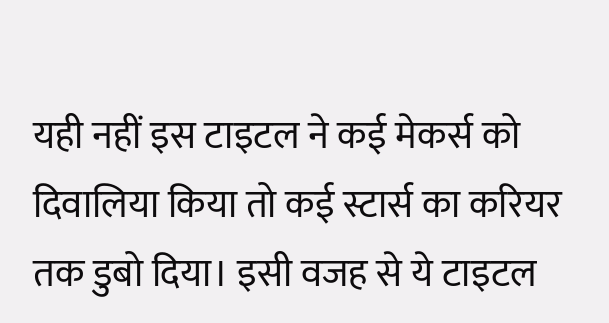यही नहीं इस टाइटल ने कई मेकर्स को दिवालिया किया तो कई स्टार्स का करियर तक डुबो दिया। इसी वजह से ये टाइटल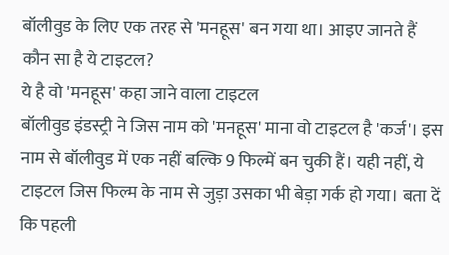बॉलीवुड के लिए एक तरह से 'मनहूस' बन गया था। आइए जानते हैं कौन सा है ये टाइटल?
ये है वो 'मनहूस' कहा जाने वाला टाइटल
बॉलीवुड इंडस्ट्री ने जिस नाम को 'मनहूस' माना वो टाइटल है 'कर्ज'। इस नाम से बॉलीवुड में एक नहीं बल्कि 9 फिल्में बन चुकी हैं। यही नहीं, ये टाइटल जिस फिल्म के नाम से जुड़ा उसका भी बेड़ा गर्क हो गया। बता दें कि पहली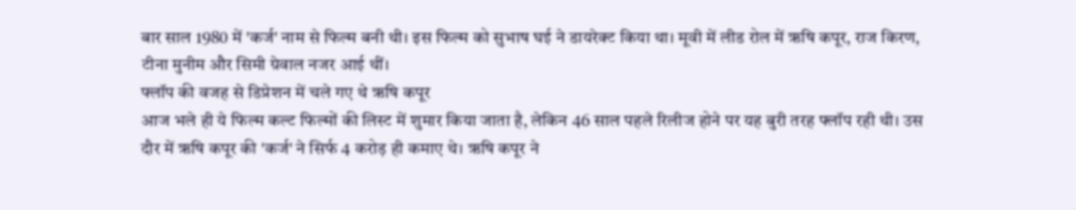बार साल 1980 में 'कर्ज' नाम से फिल्म बनी थी। इस फिल्म को सुभाष घई ने डायरेक्ट किया था। मूवी में लीड रोल में ऋषि कपूर, राज किरण, टीना मुनीम और सिमी ग्रेवाल नजर आई थीं।
फ्लॉप की वजह से डिप्रेशन में चले गए थे ऋषि कपूर
आज भले ही ये फिल्म कल्ट फिल्मों की लिस्ट में शुमार किया जाता है, लेकिन 46 साल पहले रिलीज होने पर यह बुरी तरह फ्लॉप रही थी। उस दौर में ऋषि कपूर की 'कर्ज' ने सिर्फ 4 करोड़ ही कमाए थे। ऋषि कपूर ने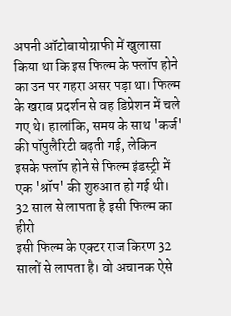अपनी ऑटोबायोग्राफी में खुलासा किया था कि इस फिल्म के फ्लॉप होने का उन पर गहरा असर पड़ा था। फिल्म के खराब प्रदर्शन से वह डिप्रेशन में चले गए थे। हालांकि, समय के साथ 'कर्ज' की पॉपुलैरिटी बढ़ती गई, लेकिन इसके फ्लॉप होने से फिल्म इंडस्ट्री में एक 'श्रॉप' की शुरुआत हो गई थी।
32 साल से लापता है इसी फिल्म का हीरो
इसी फिल्म के एक्टर राज किरण 32 सालों से लापता है। वो अचानक ऐसे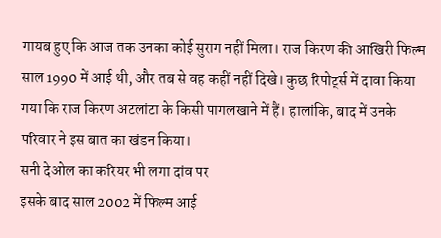गायब हुए कि आज तक उनका कोई सुराग नहीं मिला। राज किरण की आखिरी फिल्म साल 1990 में आई थी, और तब से वह कहीं नहीं दिखे। कुछ रिपोर्ट्स में दावा किया गया कि राज किरण अटलांटा के किसी पागलखाने में हैं। हालांकि, बाद में उनके परिवार ने इस बात का खंडन किया।
सनी देओल का करियर भी लगा दांव पर
इसके बाद साल 2002 में फिल्म आई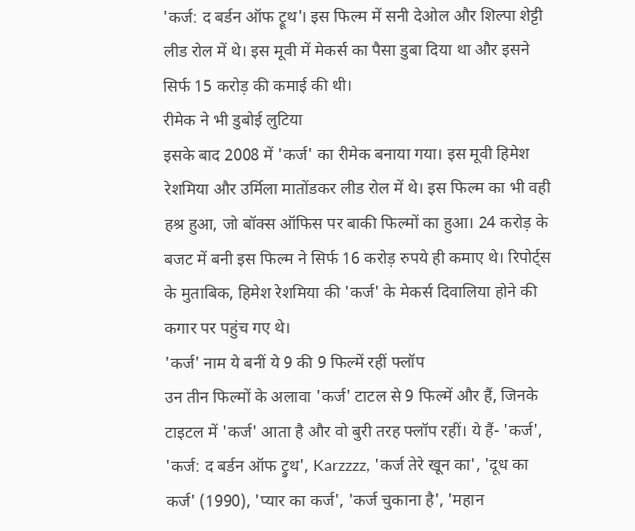'कर्ज: द बर्डन ऑफ ट्रूथ'। इस फिल्म में सनी देओल और शिल्पा शेट्टी लीड रोल में थे। इस मूवी में मेकर्स का पैसा डुबा दिया था और इसने सिर्फ 15 करोड़ की कमाई की थी।
रीमेक ने भी डुबोई लुटिया
इसके बाद 2008 में 'कर्ज' का रीमेक बनाया गया। इस मूवी हिमेश रेशमिया और उर्मिला मातोंडकर लीड रोल में थे। इस फिल्म का भी वही हश्र हुआ, जो बॉक्स ऑफिस पर बाकी फिल्मों का हुआ। 24 करोड़ के बजट में बनी इस फिल्म ने सिर्फ 16 करोड़ रुपये ही कमाए थे। रिपोर्ट्स के मुताबिक, हिमेश रेशमिया की 'कर्ज' के मेकर्स दिवालिया होने की कगार पर पहुंच गए थे।
'कर्ज' नाम ये बनीं ये 9 की 9 फिल्में रहीं फ्लॉप
उन तीन फिल्मों के अलावा 'कर्ज' टाटल से 9 फिल्में और हैं, जिनके टाइटल में 'कर्ज' आता है और वो बुरी तरह फ्लॉप रहीं। ये हैं- 'कर्ज', 'कर्ज: द बर्डन ऑफ ट्रुथ', Karzzzz, 'कर्ज तेरे खून का', 'दूध का कर्ज' (1990), 'प्यार का कर्ज', 'कर्ज चुकाना है', 'महान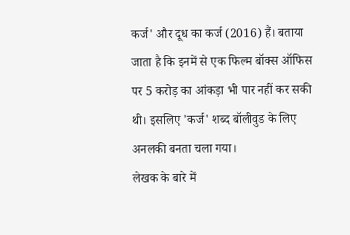कर्ज' और दूध का कर्ज (2016) हैं। बताया जाता है कि इनमें से एक फिल्म बॉक्स ऑफिस पर 5 करोड़ का आंकड़ा भी पार नहीं कर सकी थी। इसलिए 'कर्ज' शब्द बॉलीवुड के लिए अनलकी बनता चला गया।
लेखक के बारे में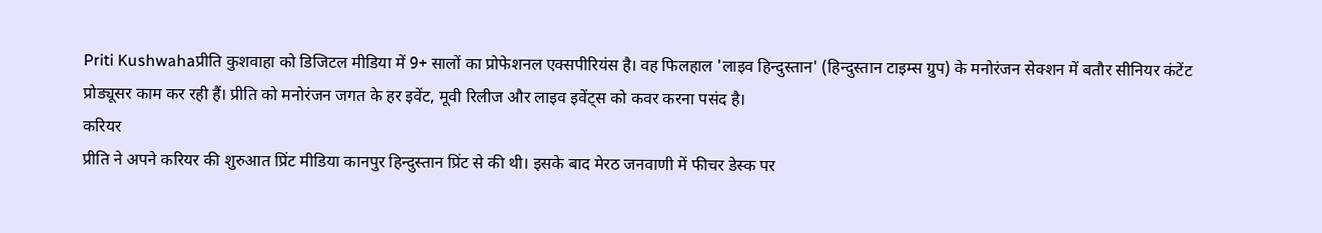Priti Kushwahaप्रीति कुशवाहा को डिजिटल मीडिया में 9+ सालों का प्रोफेशनल एक्सपीरियंस है। वह फिलहाल 'लाइव हिन्दुस्तान' (हिन्दुस्तान टाइम्स ग्रुप) के मनोरंजन सेक्शन में बतौर सीनियर कंटेंट प्रोड्यूसर काम कर रही हैं। प्रीति को मनोरंजन जगत के हर इवेंट, मूवी रिलीज और लाइव इवेंट्स को कवर करना पसंद है।
करियर
प्रीति ने अपने करियर की शुरुआत प्रिंट मीडिया कानपुर हिन्दुस्तान प्रिंट से की थी। इसके बाद मेरठ जनवाणी में फीचर डेस्क पर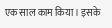एक साल काम किया। इसके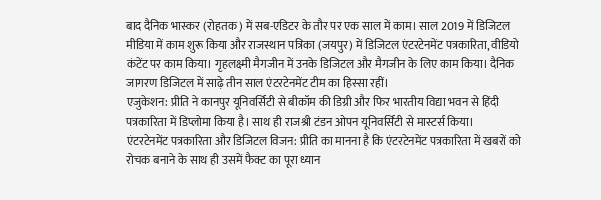बाद दैनिक भास्कर (रोहतक) में सब-एडिटर के तौर पर एक साल में काम। साल 2019 में डिजिटल मीडिया में काम शुरू किया और राजस्थान पत्रिका (जयपुर) में डिजिटल एंटरटेनमेंट पत्रकारिता, वीडियो कंटेंट पर काम किया। गृहलक्ष्मी मैगजीन में उनके डिजिटल और मैगजीन के लिए काम किया। दैनिक जागरण डिजिटल में साढ़े तीन साल एंटरटेनमेंट टीम का हिस्सा रहीं।
एजुकेशन: प्रीति ने कानपुर यूनिवर्सिटी से बीकॉम की डिग्री और फिर भारतीय विद्या भवन से हिंदी पत्रकारिता में डिप्लोमा किया है। साथ ही राजश्री टंडन ओपन यूनिवर्सिटी से मास्टर्स किया।
एंटरटेनमेंट पत्रकारिता और डिजिटल विजन: प्रीति का मानना है कि एंटरटेनमेंट पत्रकारिता में खबरों को रोचक बनाने के साथ ही उसमें फैक्ट का पूरा ध्यान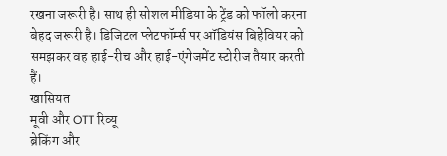रखना जरूरी है। साथ ही सोशल मीडिया के ट्रेंड को फॉलो करना बेहद जरूरी है। डिजिटल प्लेटफॉर्म्स पर ऑडियंस बिहेवियर को समझकर वह हाई-रीच और हाई-एंगेजमेंट स्टोरीज तैयार करती हैं।
खासियत
मूवी और OTT रिव्यू
ब्रेकिंग और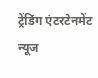ट्रेंडिंग एंटरटेनमेंट न्यूज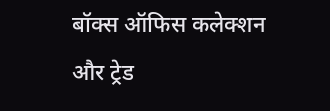बॉक्स ऑफिस कलेक्शन और ट्रेड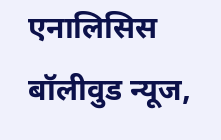एनालिसिस
बॉलीवुड न्यूज,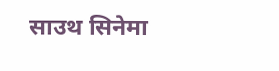साउथ सिनेमा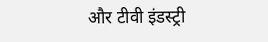और टीवी इंडस्ट्री